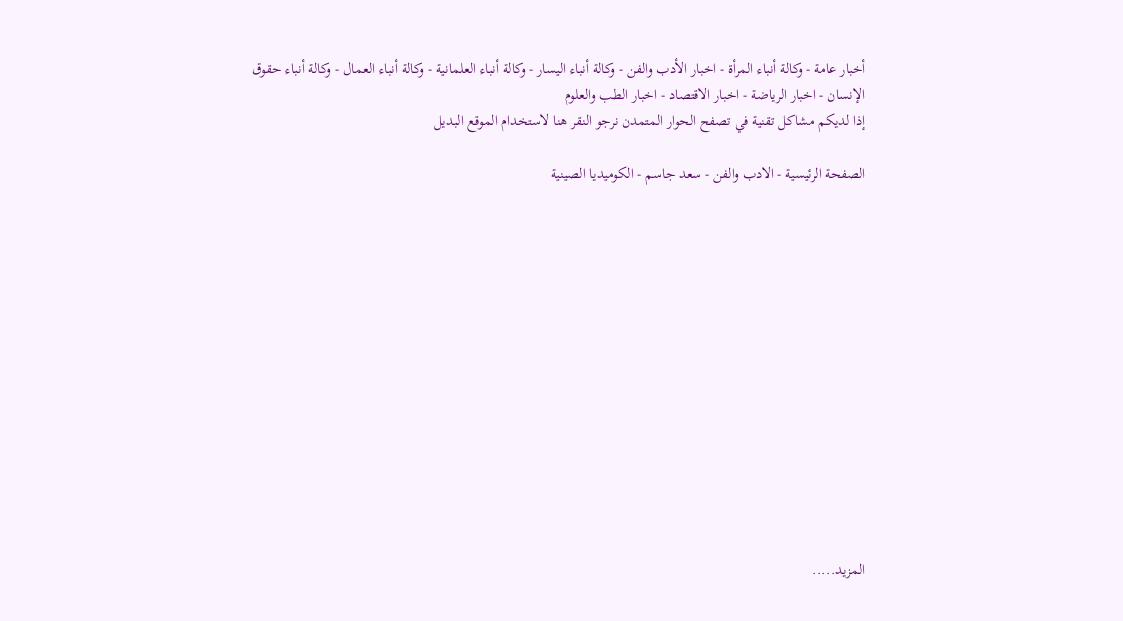أخبار عامة - وكالة أنباء المرأة - اخبار الأدب والفن - وكالة أنباء اليسار - وكالة أنباء العلمانية - وكالة أنباء العمال - وكالة أنباء حقوق الإنسان - اخبار الرياضة - اخبار الاقتصاد - اخبار الطب والعلوم
إذا لديكم مشاكل تقنية في تصفح الحوار المتمدن نرجو النقر هنا لاستخدام الموقع البديل

الصفحة الرئيسية - الادب والفن - سعد جاسم - الكوميديا الصينية














المزيد.....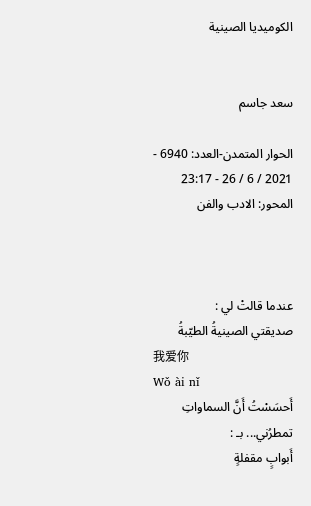الكوميديا الصينية


سعد جاسم

الحوار المتمدن-العدد: 6940 - 2021 / 6 / 26 - 23:17
المحور: الادب والفن



عندما قالتْ لي :
صديقتي الصينيةُ الطيّبةُ
我爱你
Wǒ ài nǐ
أَحسَسْتُ أَنَّ السماواتِ
تمطرُني... بـ :
أَبوابٍ مقفلةٍ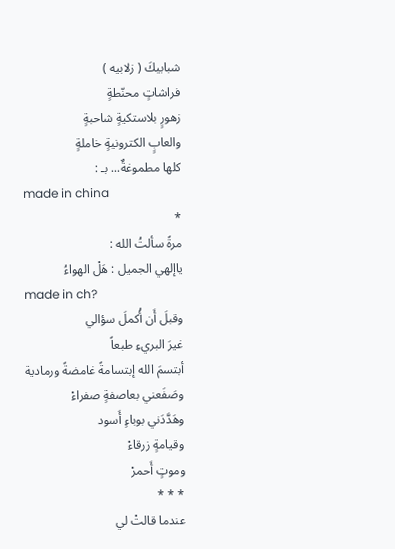شبابيكَ ( زلابيه )
فراشاتٍ محنّطةٍ
زهورٍ بلاستكيةٍ شاحبةٍ
والعابٍ الكترونيةٍ خاملةٍ
كلها مطموغةٌ... بـ :
made in china
*
مرةً سألتُ الله :
ياإلهي الجميل : هَلْ الهواءُ
made in ch?
وقبلَ أَن أُكملَ سؤالي
غيرَ البريءِ طبعاً
أبتسمَ الله إبتسامةً غامضةً ورمادية
وصَفَعني بعاصفةٍ صفراءْ
وهَدَّدَني بوباءٍ أَسود
وقيامةٍ زرقاءْ
وموتٍ أَحمرْ
* * *
عندما قالتْ لي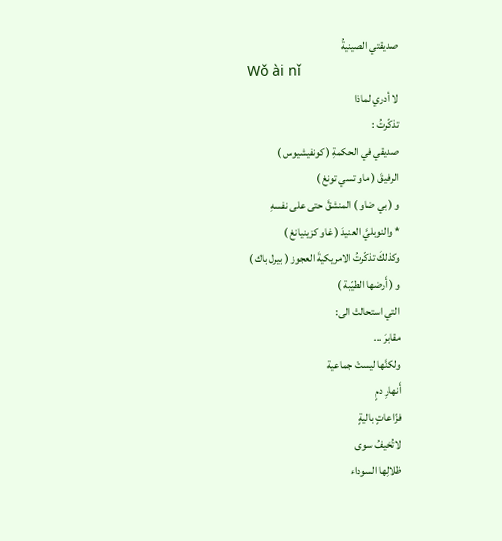صديقتي الصينيةُ
Wǒ ài nǐ
لا أدري لماذا
تذكّرتُ :
صديقي في الحكمةِ ( كونفيشيوس )
الرفيقَ ( ماو تسي تونغ )
و ( بي ضاو ) المنشقَّ حتى على نفسهِ
* والنوبليَّ العنيدَ ( غاو كزينيانغ )
وكذلكَ تذكّرتُ الامريكيةَ العجوز ( بيرل باك )
و ( أَرضها الطيّبة )
التي استحالتْ الى:
مقابرَ ...
ولكنَّها ليستْ جماعية
أَنهارِ دمٍ
فزّاعاتٍ باليةٍ
لاتُخيفُ سوى
ظلالِها السوداء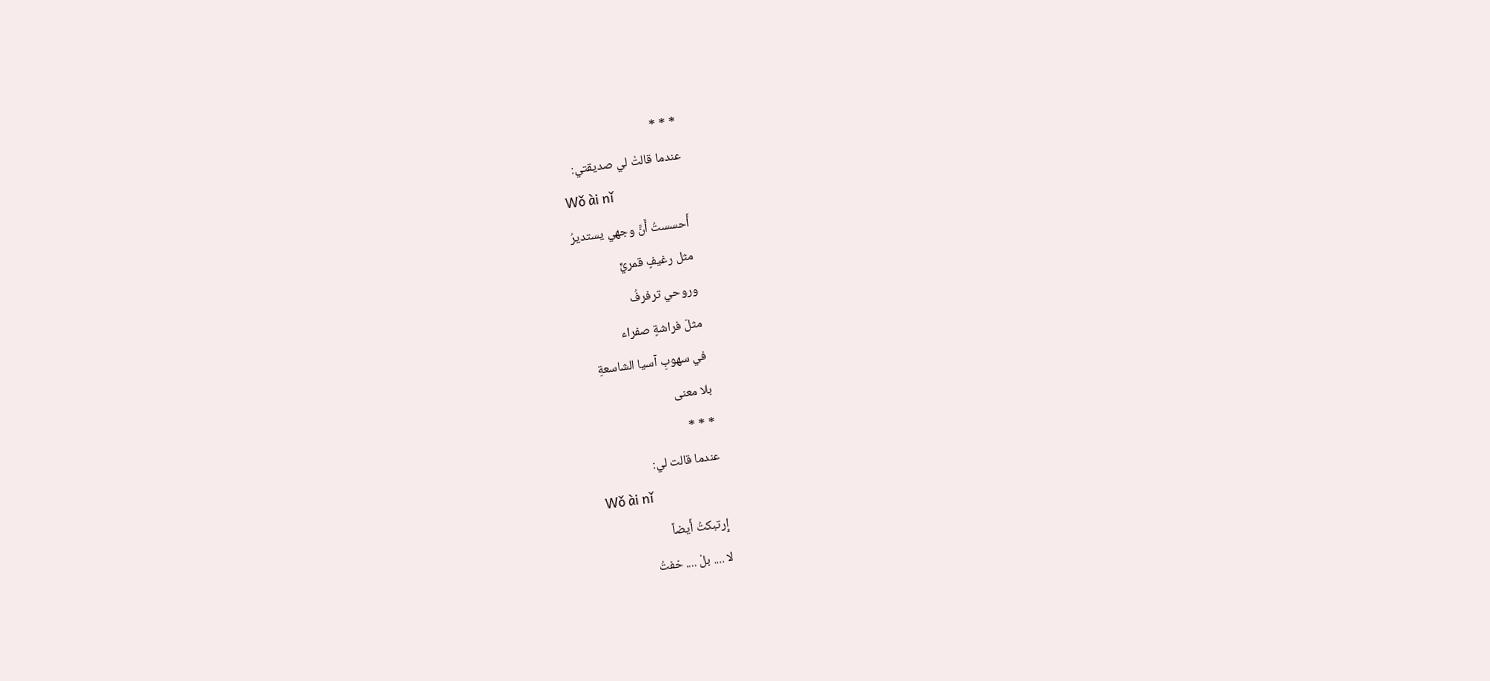* * *
عندما قالتْ لي صديقتي:
Wǒ ài nǐ
أَحسستُ أَنَّ وجهي يستديرُ
مثل رغيفٍ قمريٍّ
وروحي ترفرفُ
مثلَ فراشةٍ صفراء
في سهوبِ آسيا الشاسعةِ
بلا معنى
* * *
عندما قالت لي:
Wǒ ài nǐ
إِرتبكتُ أَيضاً
لا .... بلْ .... خفتُ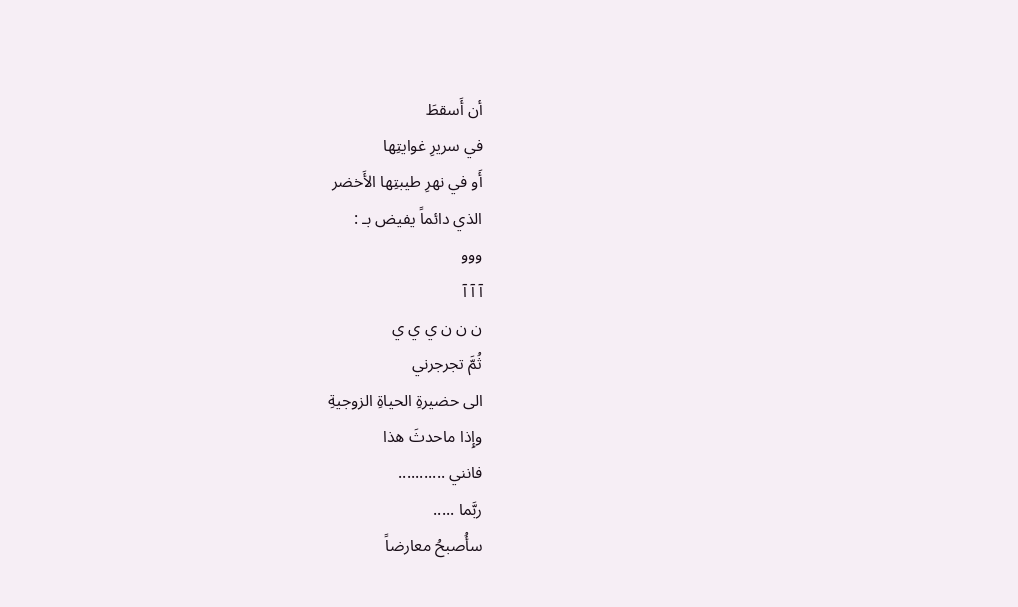أن أَسقطَ
في سريرِ غوايتِها
أَو في نهرِ طيبتِها الأَخضر
الذي دائماً يفيض بـ :
ووو
آ آ آ
ن ن ن ي ي ي
ثُمَّ تجرجرني
الى حضيرةِ الحياةِ الزوجيةِ
وإِذا ماحدثَ هذا
فانني ...........
ربَّما .....
سأُصبحُ معارضاً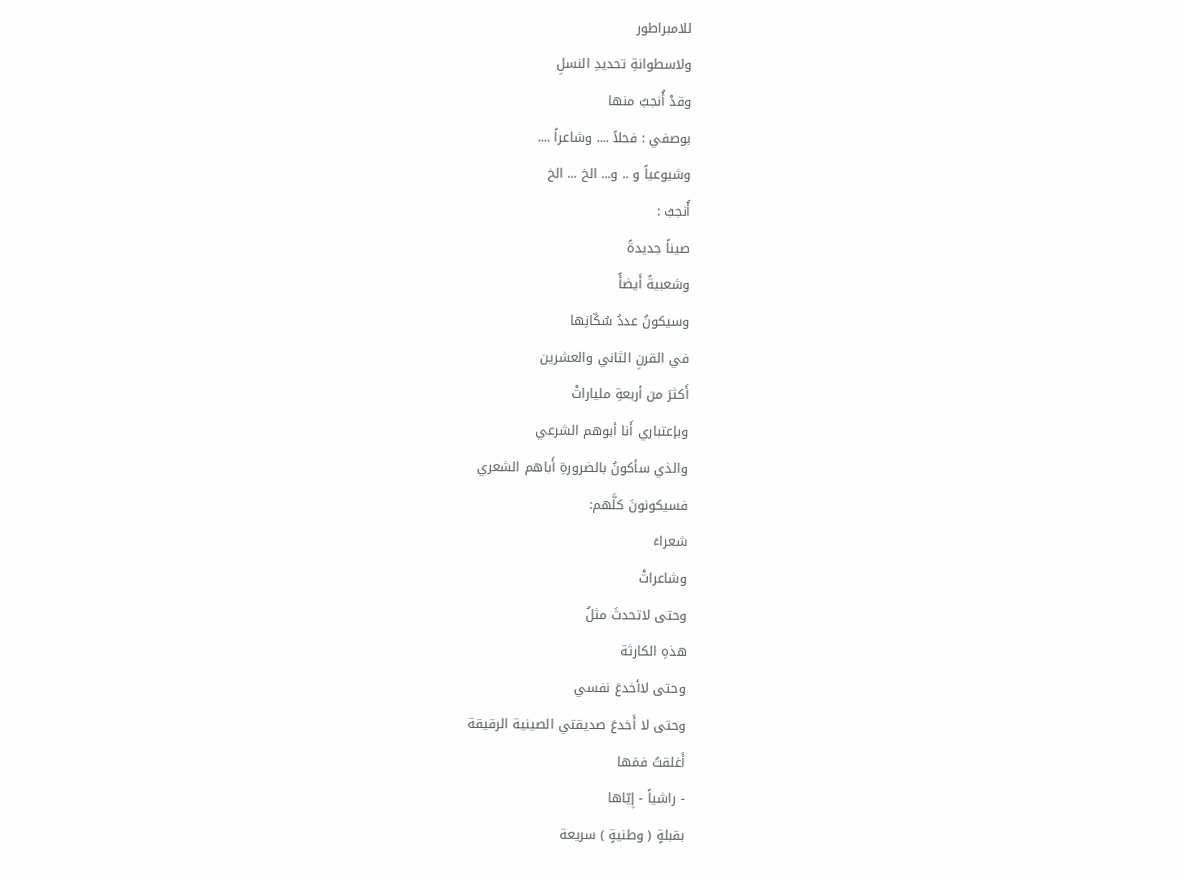للامبراطور
ولاسطوانةِ تحديدِ النسلِ
وقدْ أُنجبُ منها
بوصفي : فحلاً .... وشاعراً ....
وشيوعياً و .. و... الخ ... الخ
أُنجبُ :
صيناً جديدةً
وشعبيةً أَيضأً
وسيكونُ عددُ سُكّانِها
في القرنِ الثاني والعشرين
أَكثرَ من أربعةِ ملياراتْ
وبإعتباري أَنا أبوهم الشرعي
والذي سأكونُ بالضرورةِ أَباهم الشعري
فسيكونونَ كلَّهم:
شعراءَ
وشاعراتْ
وحتى لاتحدثَ مثلُ
هذهِ الكارثة
وحتى لاأخدعَ نفسي
وحتى لا أَخدعَ صديقتي الصينية الرقيقة
أَغلقتُ فمَها
- راشياً - إِيّاها
بقبلةٍ ( وطنيةٍ ) سريعة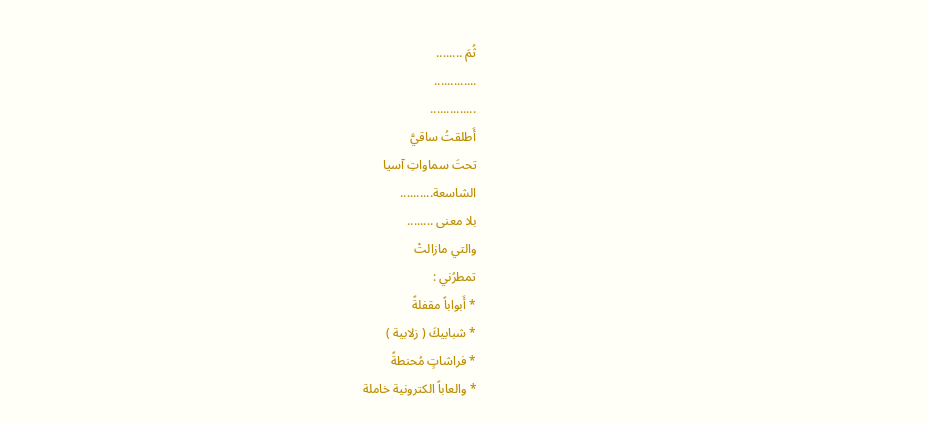ثُمَ ........
.............
..............
أَطلقتُ ساقيَّ
تحتَ سماواتِ آسيا
الشاسعة..........
بلا معنى ........
والتي مازالتْ
تمطرُني :
* أَبواباً مقفلةً
* شبابيكَ ( زلابية )
* فراشاتٍ مُحنطةً
* والعاباً الكترونية خاملة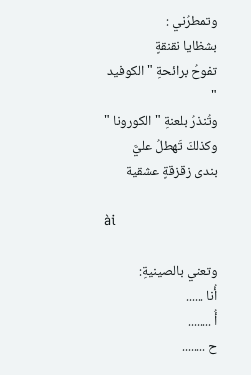وتمطرُني :
بشظايا نقنقةٍ
تفوحُ برائحةِ " الكوفيد "
وتُنذرُ بلعنةِ " الكورونا "
وكذلكَ تَهطلُ عليَّ
بندى زقزقةٍ عشقية

ài

وتعني بالصينيةِ:
أُنا ......
أُ ........
ح ........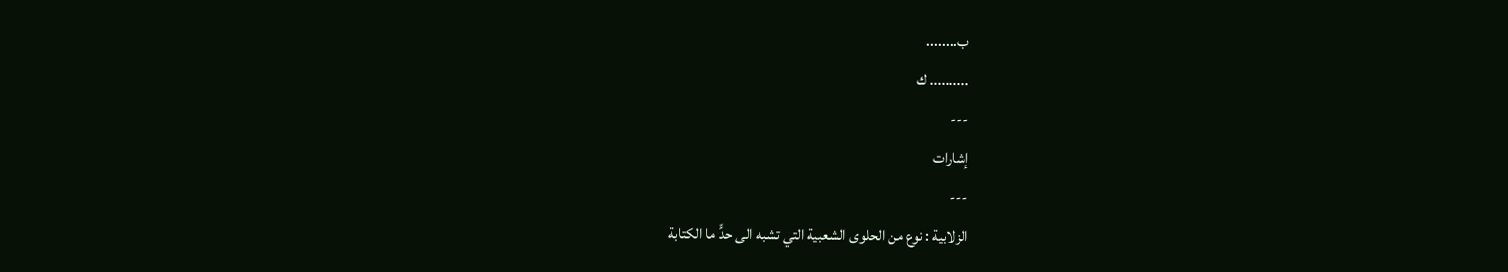ب........
.......... ك
---
إشارات
---
الزلابية : نوع من الحلوى الشعبية التي تشبه الى حدٍّ ما الكتابة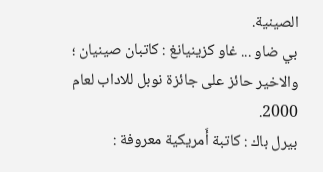الصينية.
بي ضاو ... غاو كزينيانغ : كاتبان صينيان ؛
والاخير حائز على جائزة نوبل للاداب لعام 2000.
بيرل باك : كاتبة أَمريكية معروفة :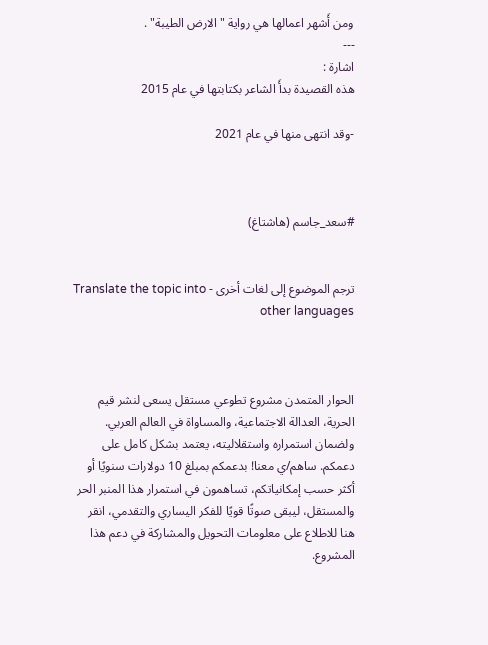ومن أَشهر اعمالها هي رواية "الارض الطيبة" .
---
اشارة :
هذه القصيدة بدأَ الشاعر بكتابتها في عام 2015

-وقد انتهى منها في عام 2021



#سعد_جاسم (هاشتاغ)


ترجم الموضوع إلى لغات أخرى - Translate the topic into other languages



الحوار المتمدن مشروع تطوعي مستقل يسعى لنشر قيم الحرية، العدالة الاجتماعية، والمساواة في العالم العربي. ولضمان استمراره واستقلاليته، يعتمد بشكل كامل على دعمكم. ساهم/ي معنا! بدعمكم بمبلغ 10 دولارات سنويًا أو أكثر حسب إمكانياتكم، تساهمون في استمرار هذا المنبر الحر والمستقل، ليبقى صوتًا قويًا للفكر اليساري والتقدمي، انقر هنا للاطلاع على معلومات التحويل والمشاركة في دعم هذا المشروع.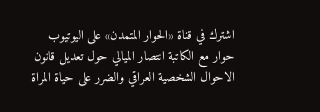اشترك في قناة «الحوار المتمدن» على اليوتيوب
حوار مع الكاتبة انتصار الميالي حول تعديل قانون الاحوال الشخصية العراقي والضرر على حياة المراة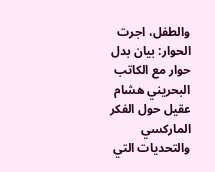والطفل، اجرت الحوار: بيان بدل
حوار مع الكاتب البحريني هشام عقيل حول الفكر الماركسي والتحديات التي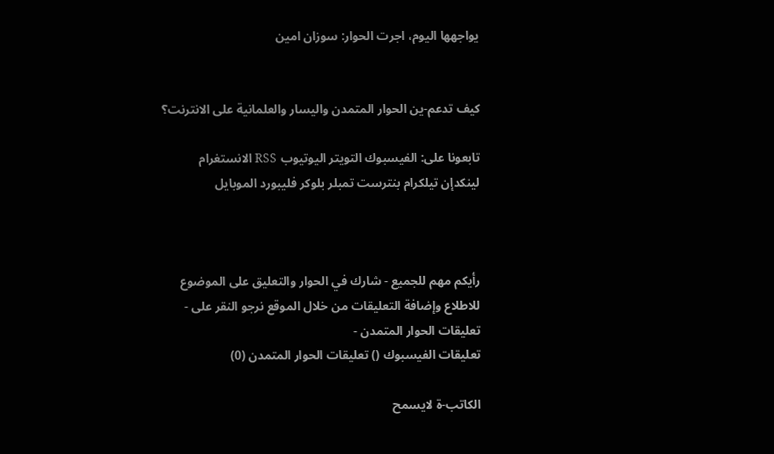يواجهها اليوم، اجرت الحوار: سوزان امين


كيف تدعم-ين الحوار المتمدن واليسار والعلمانية على الانترنت؟

تابعونا على: الفيسبوك التويتر اليوتيوب RSS الانستغرام لينكدإن تيلكرام بنترست تمبلر بلوكر فليبورد الموبايل



رأيكم مهم للجميع - شارك في الحوار والتعليق على الموضوع
للاطلاع وإضافة التعليقات من خلال الموقع نرجو النقر على - تعليقات الحوار المتمدن -
تعليقات الفيسبوك () تعليقات الحوار المتمدن (0)

الكاتب-ة لايسمح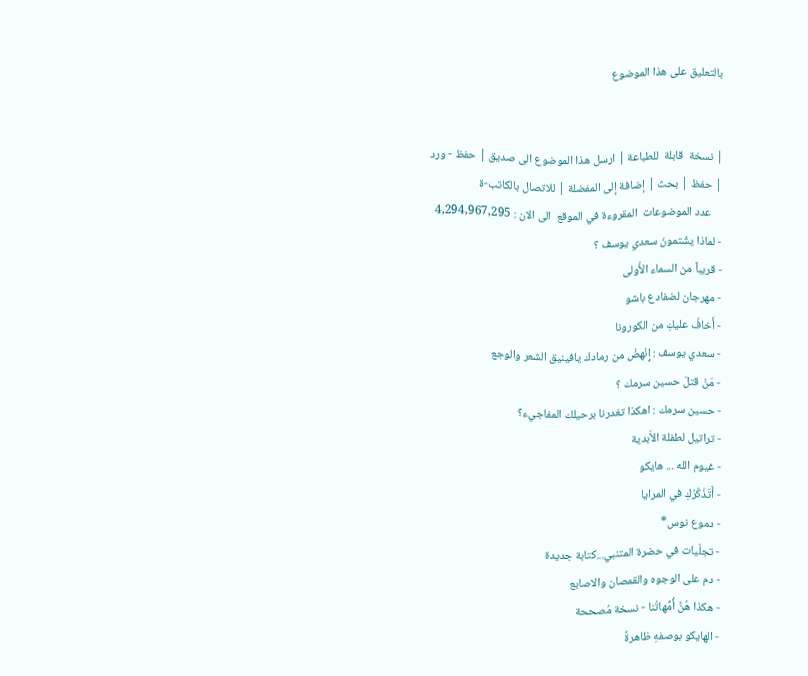بالتعليق على هذا الموضوع


| نسخة  قابلة  للطباعة | ارسل هذا الموضوع الى صديق | حفظ - ورد
| حفظ | بحث | إضافة إلى المفضلة | للاتصال بالكاتب-ة
    عدد الموضوعات  المقروءة في الموقع  الى الان : 4,294,967,295
- لماذا يشْتمونَ سعدي يوسف ؟
- قريباً من السماء الأُولى
- مهرجان لضفادع باشو
- أَخافُ عليكِ من الكورونا
- سعدي يوسف : إِنْهضْ من رمادك يافينيق الشعر والوجع
- مَنْ قتلَ حسين سرمك ؟
- حسين سرمك : اهكذا تغدرنا برحيلك المفاجيء؟
- تراتيل لطفلة الأَبدية
- غيوم الله ... هايكو
- أَتَذَكّرُكِ في المرايا
- دموع نوس*
- تجلّيات في حضرة المتنبي...كتابة جديدة
- دم على الوجوه والقمصان والاصابع
- هكذا هُنَّ أُمُّهاتُنا - نسخة مُصححة
- الهايكو بوصفهِ ظاهرةً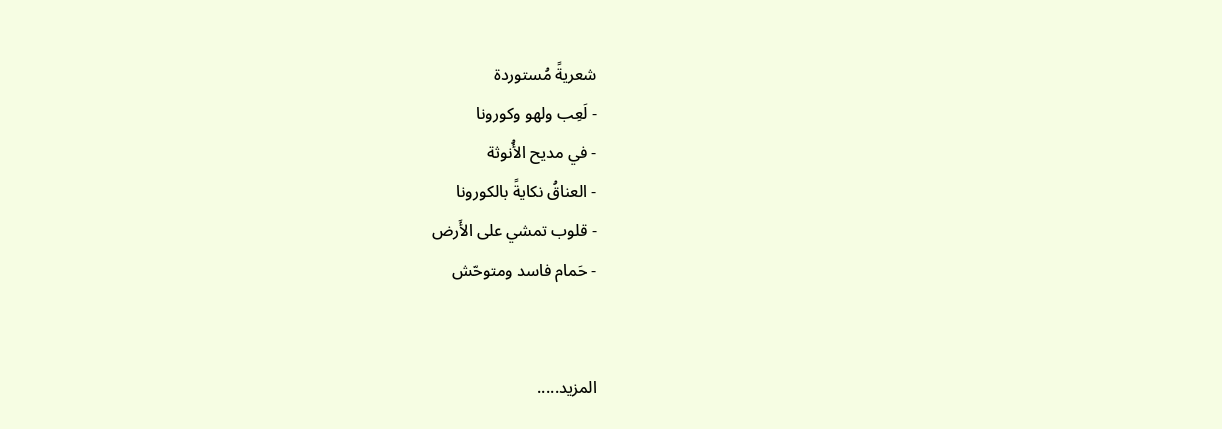شعريةً مُستوردة
- لَعِب ولهو وكورونا
- في مديح الأُنوثة
- العناقُ نكايةً بالكورونا
- قلوب تمشي على الأَرض
- حَمام فاسد ومتوحّش


المزيد.....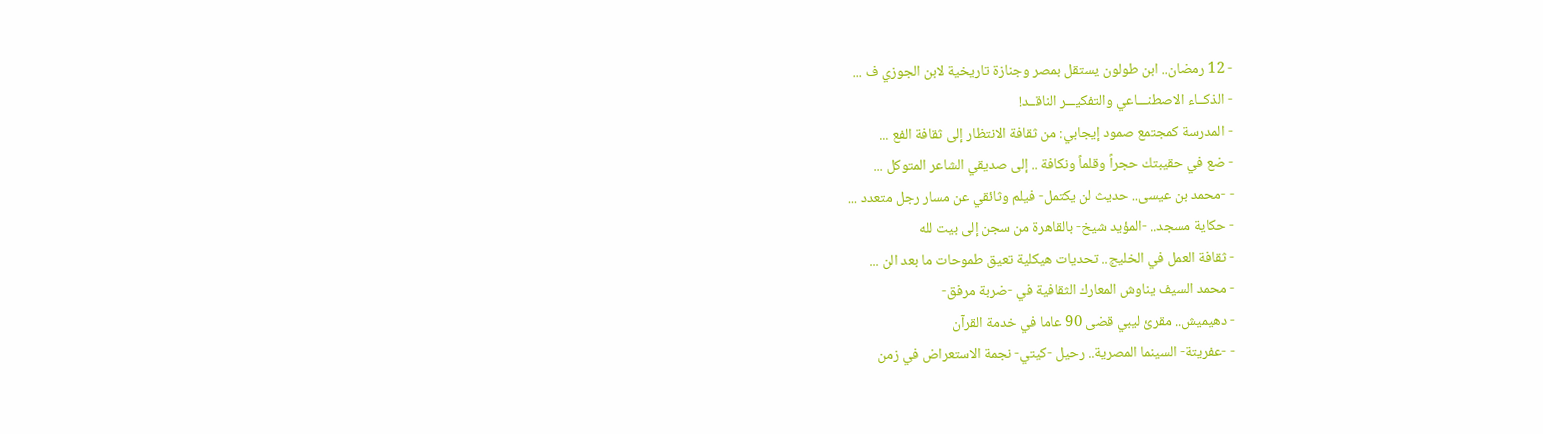- 12 رمضان.. ابن طولون يستقل بمصر وجنازة تاريخية لابن الجوزي ف ...
- الذكــاء الاصطنـــاعي والتفكيـــر الناقــد!
- المدرسة كمجتمع صمود إيجابي: من ثقافة الانتظار إلى ثقافة الفع ...
- ضع في حقيبتك حجراً وقلماً ونكافة .. إلى صديقي الشاعر المتوكل ...
- -محمد بن عيسى.. حديث لن يكتمل- فيلم وثائقي عن مسار رجل متعدد ...
- حكاية مسجد.. -المؤيد شيخ- بالقاهرة من سجن إلى بيت لله
- ثقافة العمل في الخليج.. تحديات هيكلية تعيق طموحات ما بعد الن ...
- محمد السيف يناوش المعارك الثقافية في -ضربة مرفق-
- دهيميش.. مقرئ ليبي قضى 90 عاما في خدمة القرآن
- -عفريتة- السينما المصرية.. رحيل -كيتي- نجمة الاستعراض في زمن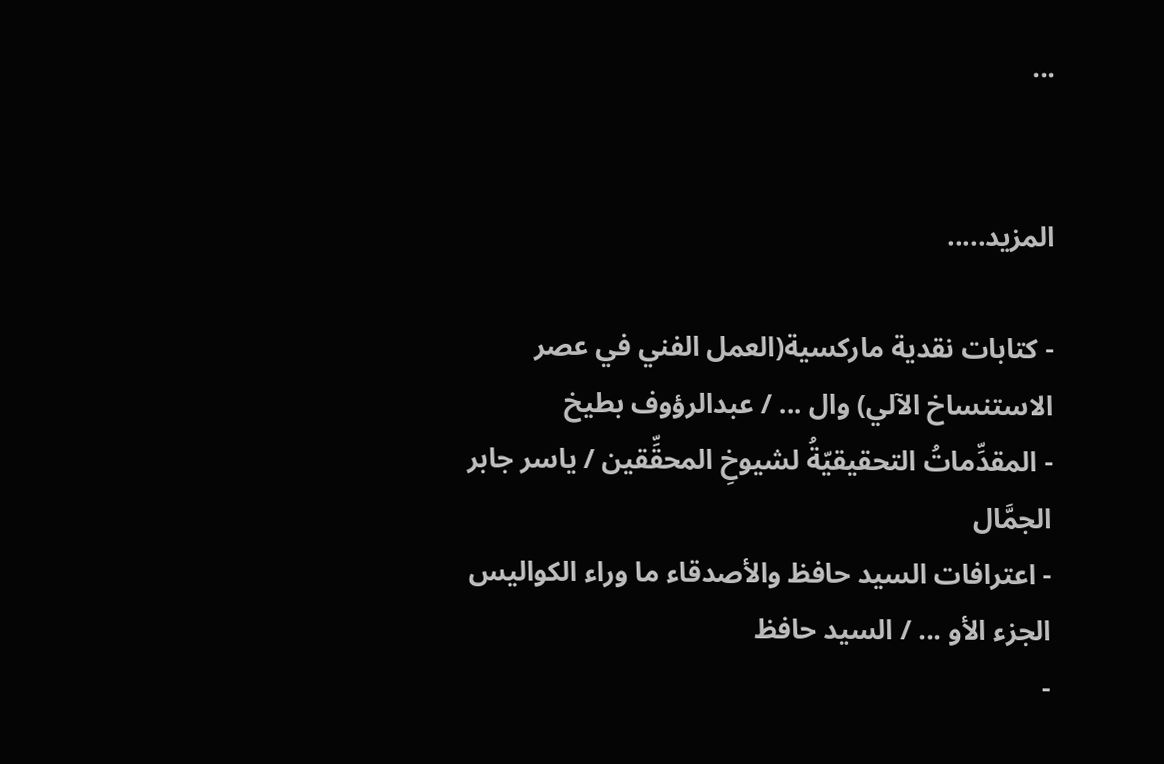...


المزيد.....

- كتابات نقدية ماركسية(العمل الفني في عصر الاستنساخ الآلي) وال ... / عبدالرؤوف بطيخ
- المقدِّماتُ التحقيقيّةُ لشيوخِ المحقِّقين / ياسر جابر الجمَّال
- اعترافات السيد حافظ والأصدقاء ما وراء الكواليس الجزء الأو ... / السيد حافظ
-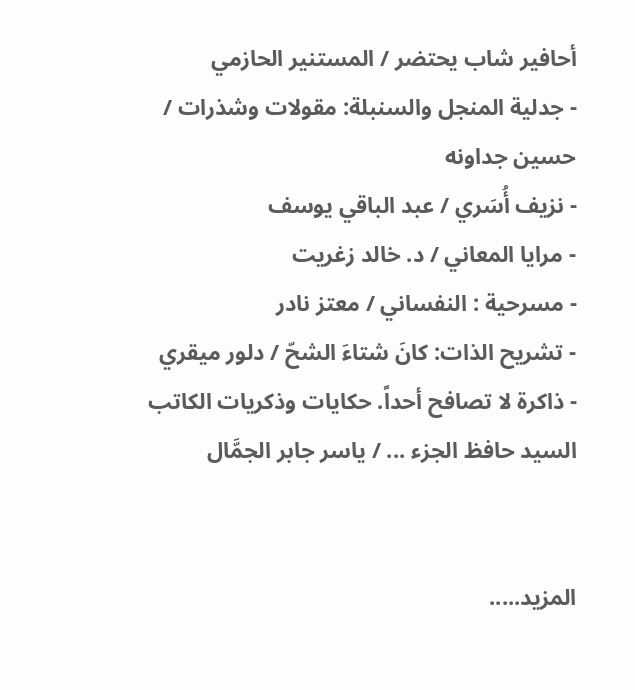أحافير شاب يحتضر / المستنير الحازمي
- جدلية المنجل والسنبلة: مقولات وشذرات / حسين جداونه
- نزيف أُسَري / عبد الباقي يوسف
- مرايا المعاني / د. خالد زغريت
- مسرحية : النفساني / معتز نادر
- تشريح الذات: كانَ شتاءَ الشحّ / دلور ميقري
- ذاكرة لا تصافح أحداً. حكايات وذكريات الكاتب السيد حافظ الجزء ... / ياسر جابر الجمَّال


المزيد.....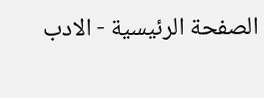الصفحة الرئيسية - الادب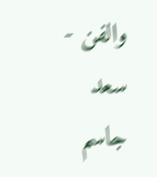والفن - سعد جاسم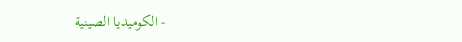- الكوميديا الصينية